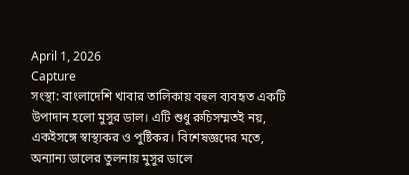April 1, 2026
Capture
সংস্থা: বাংলাদেশি খাবার তালিকায় বহুল ব্যবহৃত একটি উপাদান হলো মুসুর ডাল। এটি শুধু রুচিসম্মতই নয়, একইসঙ্গে স্বাস্থ্যকর ও পুষ্টিকর। বিশেষজ্ঞদের মতে, অন্যান্য ডালের তুলনায় মুসুর ডালে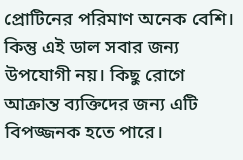প্রোটিনের পরিমাণ অনেক বেশি। কিন্তু এই ডাল সবার জন্য উপযোগী নয়। কিছু রোগে আক্রান্ত ব্যক্তিদের জন্য এটি বিপজ্জনক হতে পারে।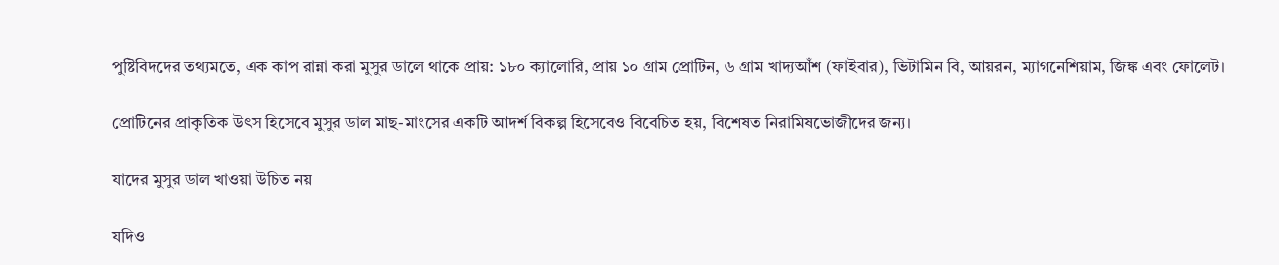পুষ্টিবিদদের তথ্যমতে, এক কাপ রান্না করা মুসুর ডালে থাকে প্রায়: ১৮০ ক্যালোরি, প্রায় ১০ গ্রাম প্রোটিন, ৬ গ্রাম খাদ্যআঁশ (ফাইবার), ভিটামিন বি, আয়রন, ম্যাগনেশিয়াম, জিঙ্ক এবং ফোলেট।

প্রোটিনের প্রাকৃতিক উৎস হিসেবে মুসুর ডাল মাছ-মাংসের একটি আদর্শ বিকল্প হিসেবেও বিবেচিত হয়, বিশেষত নিরামিষভোজীদের জন্য।

যাদের মুসুর ডাল খাওয়া উচিত নয়

যদিও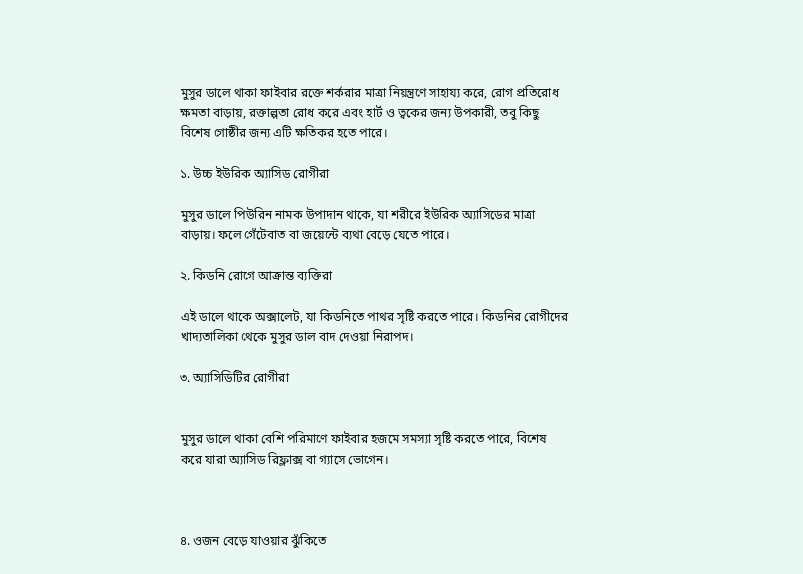মুসুর ডালে থাকা ফাইবার রক্তে শর্করার মাত্রা নিয়ন্ত্রণে সাহায্য করে, রোগ প্রতিরোধ ক্ষমতা বাড়ায়, রক্তাল্পতা রোধ করে এবং হার্ট ও ত্বকের জন্য উপকারী, তবু কিছু বিশেষ গোষ্ঠীর জন্য এটি ক্ষতিকর হতে পারে।

১. উচ্চ ইউরিক অ্যাসিড রোগীরা

মুসুর ডালে পিউরিন নামক উপাদান থাকে, যা শরীরে ইউরিক অ্যাসিডের মাত্রা বাড়ায়। ফলে গেঁটেবাত বা জয়েন্টে ব্যথা বেড়ে যেতে পারে।

২. কিডনি রোগে আক্রান্ত ব্যক্তিরা

এই ডালে থাকে অক্সালেট, যা কিডনিতে পাথর সৃষ্টি করতে পারে। কিডনির রোগীদের খাদ্যতালিকা থেকে মুসুর ডাল বাদ দেওয়া নিরাপদ।

৩. অ্যাসিডিটির রোগীরা


মুসুর ডালে থাকা বেশি পরিমাণে ফাইবার হজমে সমস্যা সৃষ্টি করতে পারে, বিশেষ করে যারা অ্যাসিড রিফ্লাক্স বা গ্যাসে ভোগেন।



৪. ওজন বেড়ে যাওয়ার ঝুঁকিতে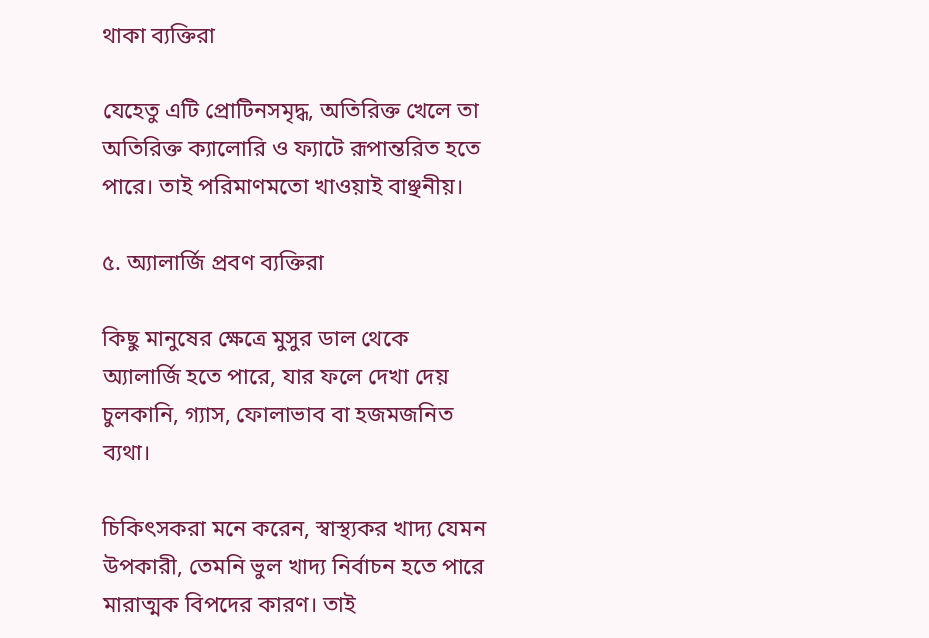থাকা ব্যক্তিরা

যেহেতু এটি প্রোটিনসমৃদ্ধ, অতিরিক্ত খেলে তা অতিরিক্ত ক্যালোরি ও ফ্যাটে রূপান্তরিত হতে পারে। তাই পরিমাণমতো খাওয়াই বাঞ্ছনীয়।

৫. অ্যালার্জি প্রবণ ব্যক্তিরা

কিছু মানুষের ক্ষেত্রে মুসুর ডাল থেকে অ্যালার্জি হতে পারে, যার ফলে দেখা দেয় চুলকানি, গ্যাস, ফোলাভাব বা হজমজনিত ব্যথা।

চিকিৎসকরা মনে করেন, স্বাস্থ্যকর খাদ্য যেমন উপকারী, তেমনি ভুল খাদ্য নির্বাচন হতে পারে মারাত্মক বিপদের কারণ। তাই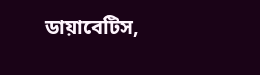ডায়াবেটিস,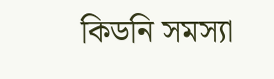কিডনি সমস্যা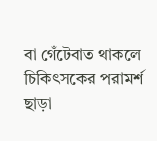বা গেঁটেবাত থাকলে চিকিৎসকের পরামর্শ ছাড়া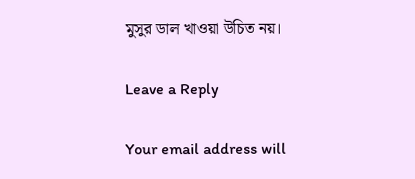মুসুর ডাল খাওয়া উচিত নয়।

Leave a Reply

Your email address will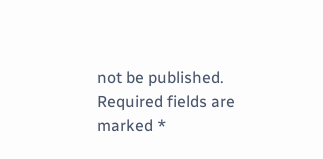not be published. Required fields are marked *